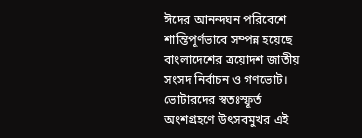ঈদের আনন্দঘন পরিবেশে শান্তিপূর্ণভাবে সম্পন্ন হয়েছে বাংলাদেশের ত্রয়োদশ জাতীয় সংসদ নির্বাচন ও গণভোট। ভোটারদের স্বতঃস্ফূর্ত অংশগ্রহণে উৎসবমুখর এই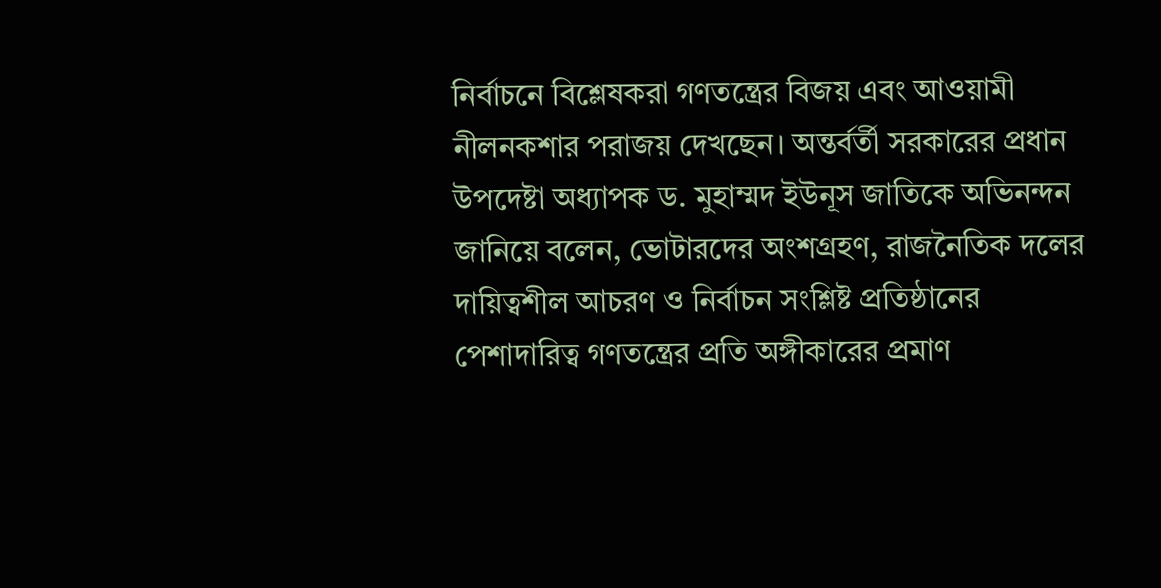নির্বাচনে বিশ্লেষকরা গণতন্ত্রের বিজয় এবং আওয়ামী নীলনকশার পরাজয় দেখছেন। অন্তর্বর্তী সরকারের প্রধান উপদেষ্টা অধ্যাপক ড. মুহাম্মদ ইউনূস জাতিকে অভিনন্দন জানিয়ে বলেন, ভোটারদের অংশগ্রহণ, রাজনৈতিক দলের দায়িত্বশীল আচরণ ও নির্বাচন সংশ্লিষ্ট প্রতিষ্ঠানের পেশাদারিত্ব গণতন্ত্রের প্রতি অঙ্গীকারের প্রমাণ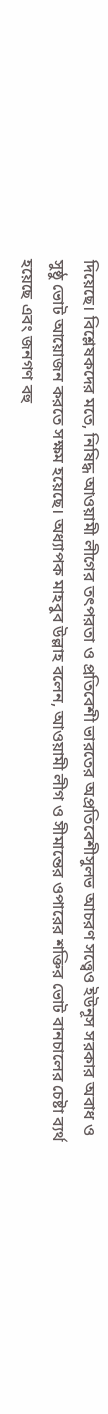দিয়েছে। বিশ্লেষকদের মতে, নিষিদ্ধ আওয়ামী লীগের তৎপরতা ও প্রতিবেশী ভারতের অপ্রতিবেশীসুলভ আচরণ সত্ত্বেও ইউনূস সরকার অবাধ ও সুষ্ঠু ভোট আয়োজন করতে সক্ষম হয়েছে। অধ্যাপক মাহবুব উল্লাহ বলেন, আওয়ামী লীগ ও সীমান্তের ওপারের শক্তির ভোট বানচালের চেষ্টা ব্যর্থ হয়েছে এবং জনগণ বহু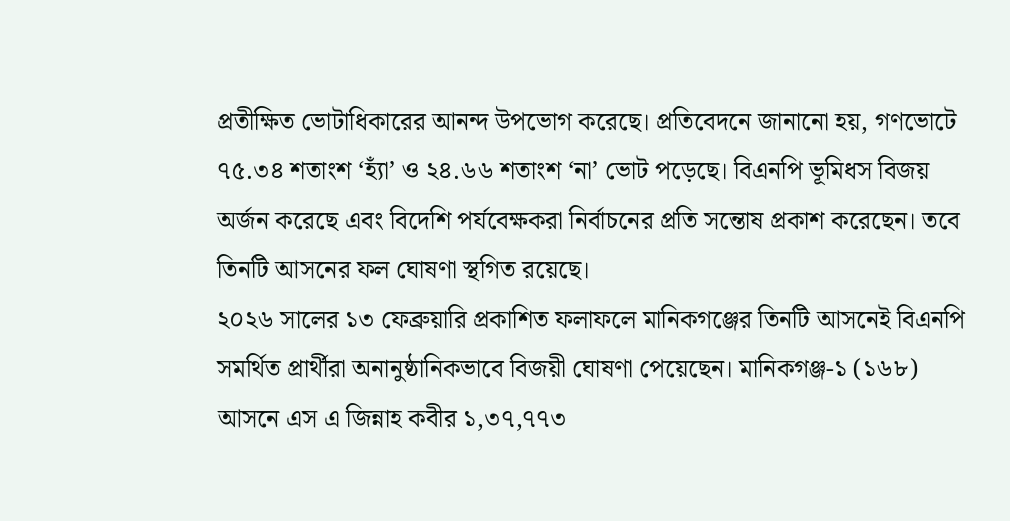প্রতীক্ষিত ভোটাধিকারের আনন্দ উপভোগ করেছে। প্রতিবেদনে জানানো হয়, গণভোটে ৭৫.৩৪ শতাংশ ‘হ্যাঁ’ ও ২৪.৬৬ শতাংশ ‘না’ ভোট পড়েছে। বিএনপি ভূমিধস বিজয় অর্জন করেছে এবং বিদেশি পর্যবেক্ষকরা নির্বাচনের প্রতি সন্তোষ প্রকাশ করেছেন। তবে তিনটি আসনের ফল ঘোষণা স্থগিত রয়েছে।
২০২৬ সালের ১৩ ফেব্রুয়ারি প্রকাশিত ফলাফলে মানিকগঞ্জের তিনটি আসনেই বিএনপি সমর্থিত প্রার্থীরা অনানুষ্ঠানিকভাবে বিজয়ী ঘোষণা পেয়েছেন। মানিকগঞ্জ-১ (১৬৮) আসনে এস এ জিন্নাহ কবীর ১,৩৭,৭৭৩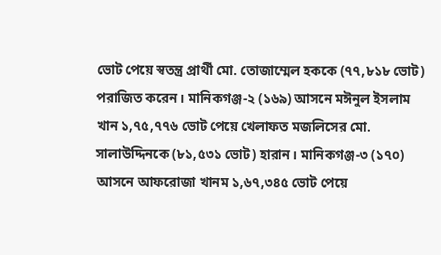ভোট পেয়ে স্বতন্ত্র প্রার্থী মো. তোজাম্মেল হককে (৭৭,৮১৮ ভোট) পরাজিত করেন। মানিকগঞ্জ-২ (১৬৯) আসনে মঈনুল ইসলাম খান ১,৭৫,৭৭৬ ভোট পেয়ে খেলাফত মজলিসের মো. সালাউদ্দিনকে (৮১,৫৩১ ভোট) হারান। মানিকগঞ্জ-৩ (১৭০) আসনে আফরোজা খানম ১,৬৭,৩৪৫ ভোট পেয়ে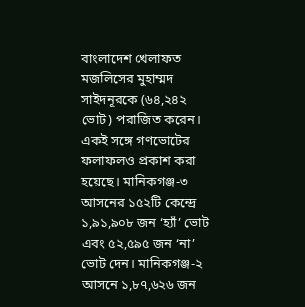বাংলাদেশ খেলাফত মজলিসের মুহাম্মদ সাইদনূরকে (৬৪,২৪২ ভোট) পরাজিত করেন। একই সঙ্গে গণভোটের ফলাফলও প্রকাশ করা হয়েছে। মানিকগঞ্জ-৩ আসনের ১৫২টি কেন্দ্রে ১,৯১,৯০৮ জন ‘হ্যাঁ’ ভোট এবং ৫২,৫৯৫ জন ‘না’ ভোট দেন। মানিকগঞ্জ-২ আসনে ১,৮৭,৬২৬ জন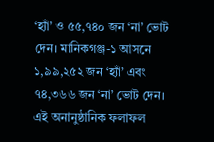‘হ্যাঁ’ ও ৫৫,৭৪০ জন ‘না’ ভোট দেন। মানিকগঞ্জ-১ আসনে ১,৯৯,২৫২ জন ‘হ্যাঁ’ এবং ৭৪,৩৬৬ জন ‘না’ ভোট দেন। এই অনানুষ্ঠানিক ফলাফল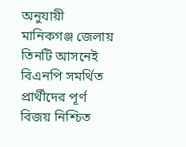অনুযায়ী মানিকগঞ্জ জেলায় তিনটি আসনেই বিএনপি সমর্থিত প্রার্থীদের পূর্ণ বিজয় নিশ্চিত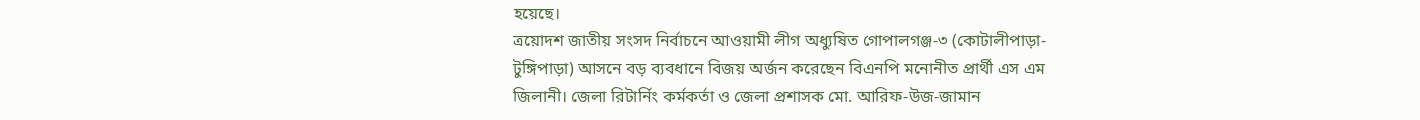হয়েছে।
ত্রয়োদশ জাতীয় সংসদ নির্বাচনে আওয়ামী লীগ অধ্যুষিত গোপালগঞ্জ-৩ (কোটালীপাড়া-টুঙ্গিপাড়া) আসনে বড় ব্যবধানে বিজয় অর্জন করেছেন বিএনপি মনোনীত প্রার্থী এস এম জিলানী। জেলা রিটার্নিং কর্মকর্তা ও জেলা প্রশাসক মো. আরিফ-উজ-জামান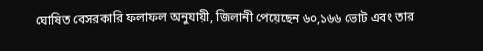ঘোষিত বেসরকারি ফলাফল অনুযায়ী, জিলানী পেয়েছেন ৬০,১৬৬ ভোট এবং তার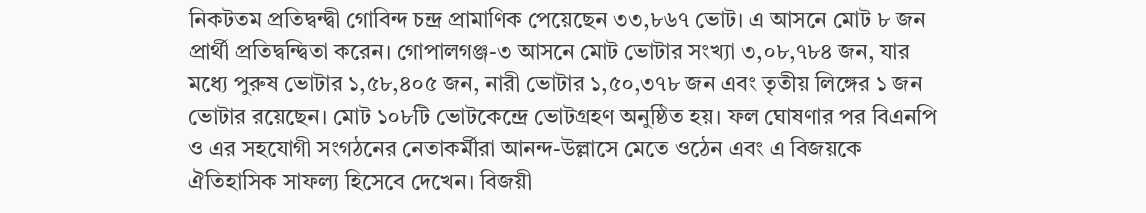নিকটতম প্রতিদ্বন্দ্বী গোবিন্দ চন্দ্র প্রামাণিক পেয়েছেন ৩৩,৮৬৭ ভোট। এ আসনে মোট ৮ জন প্রার্থী প্রতিদ্বন্দ্বিতা করেন। গোপালগঞ্জ-৩ আসনে মোট ভোটার সংখ্যা ৩,০৮,৭৮৪ জন, যার মধ্যে পুরুষ ভোটার ১,৫৮,৪০৫ জন, নারী ভোটার ১,৫০,৩৭৮ জন এবং তৃতীয় লিঙ্গের ১ জন ভোটার রয়েছেন। মোট ১০৮টি ভোটকেন্দ্রে ভোটগ্রহণ অনুষ্ঠিত হয়। ফল ঘোষণার পর বিএনপি ও এর সহযোগী সংগঠনের নেতাকর্মীরা আনন্দ-উল্লাসে মেতে ওঠেন এবং এ বিজয়কে ঐতিহাসিক সাফল্য হিসেবে দেখেন। বিজয়ী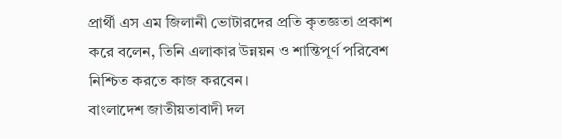প্রার্থী এস এম জিলানী ভোটারদের প্রতি কৃতজ্ঞতা প্রকাশ করে বলেন, তিনি এলাকার উন্নয়ন ও শান্তিপূর্ণ পরিবেশ নিশ্চিত করতে কাজ করবেন।
বাংলাদেশ জাতীয়তাবাদী দল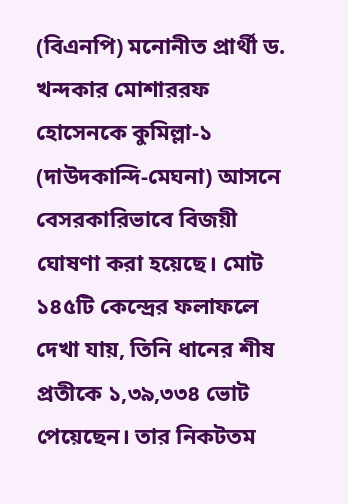(বিএনপি) মনোনীত প্রার্থী ড. খন্দকার মোশাররফ হোসেনকে কুমিল্লা-১ (দাউদকান্দি-মেঘনা) আসনে বেসরকারিভাবে বিজয়ী ঘোষণা করা হয়েছে। মোট ১৪৫টি কেন্দ্রের ফলাফলে দেখা যায়, তিনি ধানের শীষ প্রতীকে ১,৩৯,৩৩৪ ভোট পেয়েছেন। তার নিকটতম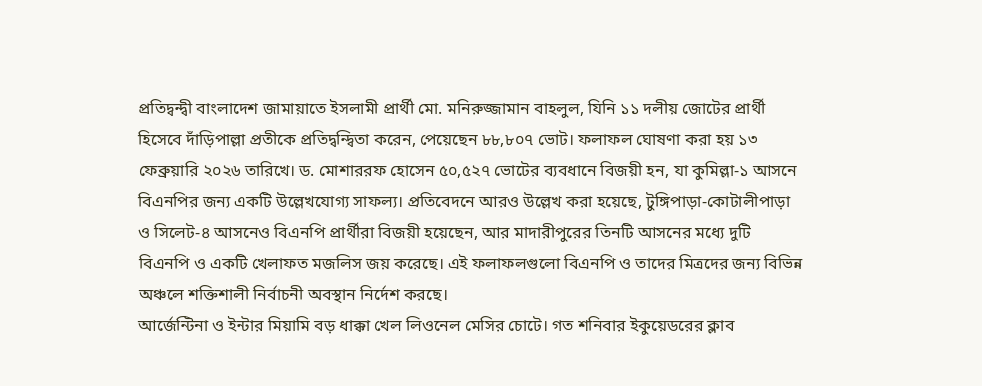প্রতিদ্বন্দ্বী বাংলাদেশ জামায়াতে ইসলামী প্রার্থী মো. মনিরুজ্জামান বাহলুল, যিনি ১১ দলীয় জোটের প্রার্থী হিসেবে দাঁড়িপাল্লা প্রতীকে প্রতিদ্বন্দ্বিতা করেন, পেয়েছেন ৮৮,৮০৭ ভোট। ফলাফল ঘোষণা করা হয় ১৩ ফেব্রুয়ারি ২০২৬ তারিখে। ড. মোশাররফ হোসেন ৫০,৫২৭ ভোটের ব্যবধানে বিজয়ী হন, যা কুমিল্লা-১ আসনে বিএনপির জন্য একটি উল্লেখযোগ্য সাফল্য। প্রতিবেদনে আরও উল্লেখ করা হয়েছে, টুঙ্গিপাড়া-কোটালীপাড়া ও সিলেট-৪ আসনেও বিএনপি প্রার্থীরা বিজয়ী হয়েছেন, আর মাদারীপুরের তিনটি আসনের মধ্যে দুটি বিএনপি ও একটি খেলাফত মজলিস জয় করেছে। এই ফলাফলগুলো বিএনপি ও তাদের মিত্রদের জন্য বিভিন্ন অঞ্চলে শক্তিশালী নির্বাচনী অবস্থান নির্দেশ করছে।
আর্জেন্টিনা ও ইন্টার মিয়ামি বড় ধাক্কা খেল লিওনেল মেসির চোটে। গত শনিবার ইকুয়েডরের ক্লাব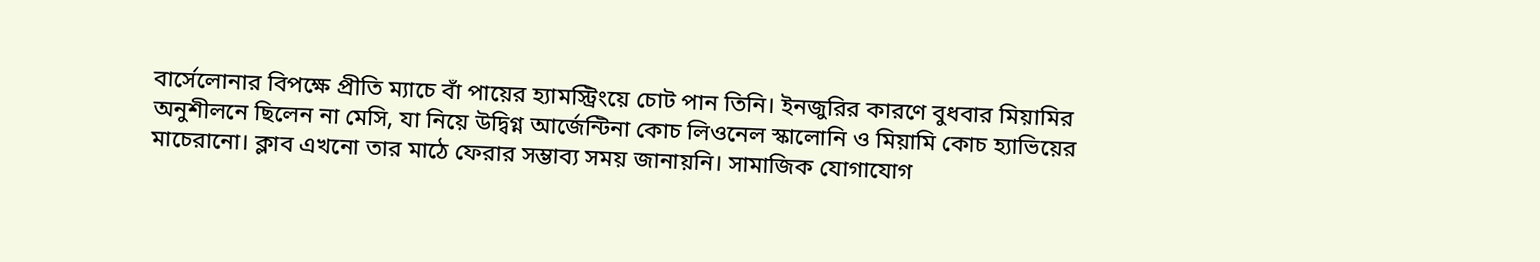বার্সেলোনার বিপক্ষে প্রীতি ম্যাচে বাঁ পায়ের হ্যামস্ট্রিংয়ে চোট পান তিনি। ইনজুরির কারণে বুধবার মিয়ামির অনুশীলনে ছিলেন না মেসি, যা নিয়ে উদ্বিগ্ন আর্জেন্টিনা কোচ লিওনেল স্কালোনি ও মিয়ামি কোচ হ্যাভিয়ের মাচেরানো। ক্লাব এখনো তার মাঠে ফেরার সম্ভাব্য সময় জানায়নি। সামাজিক যোগাযোগ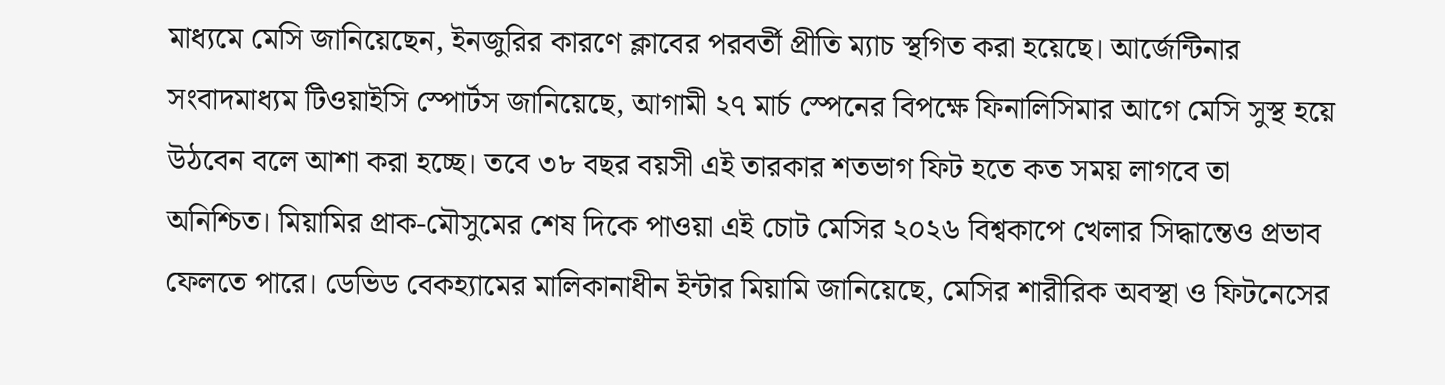মাধ্যমে মেসি জানিয়েছেন, ইনজুরির কারণে ক্লাবের পরবর্তী প্রীতি ম্যাচ স্থগিত করা হয়েছে। আর্জেন্টিনার সংবাদমাধ্যম টিওয়াইসি স্পোর্টস জানিয়েছে, আগামী ২৭ মার্চ স্পেনের বিপক্ষে ফিনালিসিমার আগে মেসি সুস্থ হয়ে উঠবেন বলে আশা করা হচ্ছে। তবে ৩৮ বছর বয়সী এই তারকার শতভাগ ফিট হতে কত সময় লাগবে তা অনিশ্চিত। মিয়ামির প্রাক-মৌসুমের শেষ দিকে পাওয়া এই চোট মেসির ২০২৬ বিশ্বকাপে খেলার সিদ্ধান্তেও প্রভাব ফেলতে পারে। ডেভিড বেকহ্যামের মালিকানাধীন ইন্টার মিয়ামি জানিয়েছে, মেসির শারীরিক অবস্থা ও ফিটনেসের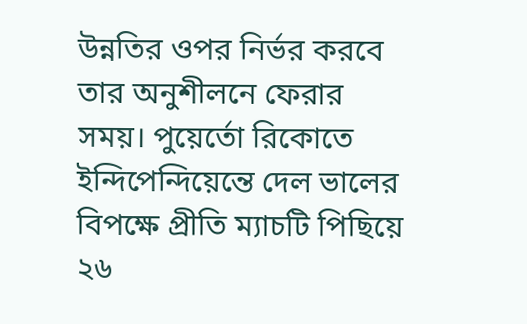উন্নতির ওপর নির্ভর করবে তার অনুশীলনে ফেরার সময়। পুয়ের্তো রিকোতে ইন্দিপেন্দিয়েন্তে দেল ভালের বিপক্ষে প্রীতি ম্যাচটি পিছিয়ে ২৬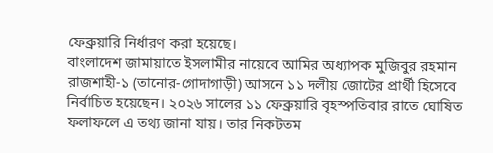ফেব্রুয়ারি নির্ধারণ করা হয়েছে।
বাংলাদেশ জামায়াতে ইসলামীর নায়েবে আমির অধ্যাপক মুজিবুর রহমান রাজশাহী-১ (তানোর-গোদাগাড়ী) আসনে ১১ দলীয় জোটের প্রার্থী হিসেবে নির্বাচিত হয়েছেন। ২০২৬ সালের ১১ ফেব্রুয়ারি বৃহস্পতিবার রাতে ঘোষিত ফলাফলে এ তথ্য জানা যায়। তার নিকটতম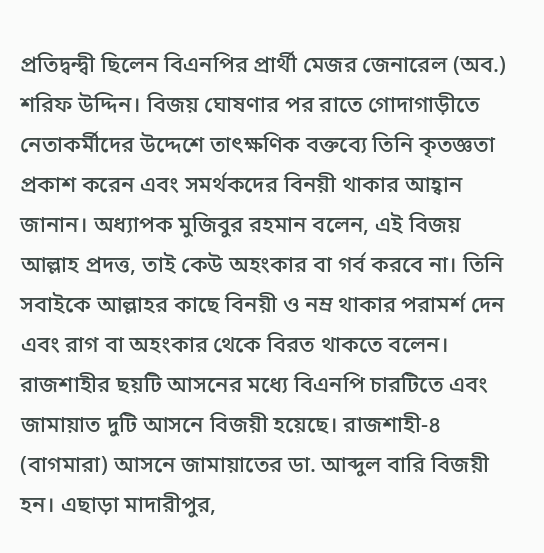প্রতিদ্বন্দ্বী ছিলেন বিএনপির প্রার্থী মেজর জেনারেল (অব.) শরিফ উদ্দিন। বিজয় ঘোষণার পর রাতে গোদাগাড়ীতে নেতাকর্মীদের উদ্দেশে তাৎক্ষণিক বক্তব্যে তিনি কৃতজ্ঞতা প্রকাশ করেন এবং সমর্থকদের বিনয়ী থাকার আহ্বান জানান। অধ্যাপক মুজিবুর রহমান বলেন, এই বিজয় আল্লাহ প্রদত্ত, তাই কেউ অহংকার বা গর্ব করবে না। তিনি সবাইকে আল্লাহর কাছে বিনয়ী ও নম্র থাকার পরামর্শ দেন এবং রাগ বা অহংকার থেকে বিরত থাকতে বলেন। রাজশাহীর ছয়টি আসনের মধ্যে বিএনপি চারটিতে এবং জামায়াত দুটি আসনে বিজয়ী হয়েছে। রাজশাহী-৪ (বাগমারা) আসনে জামায়াতের ডা. আব্দুল বারি বিজয়ী হন। এছাড়া মাদারীপুর,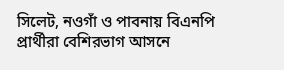সিলেট, নওগাঁ ও পাবনায় বিএনপি প্রার্থীরা বেশিরভাগ আসনে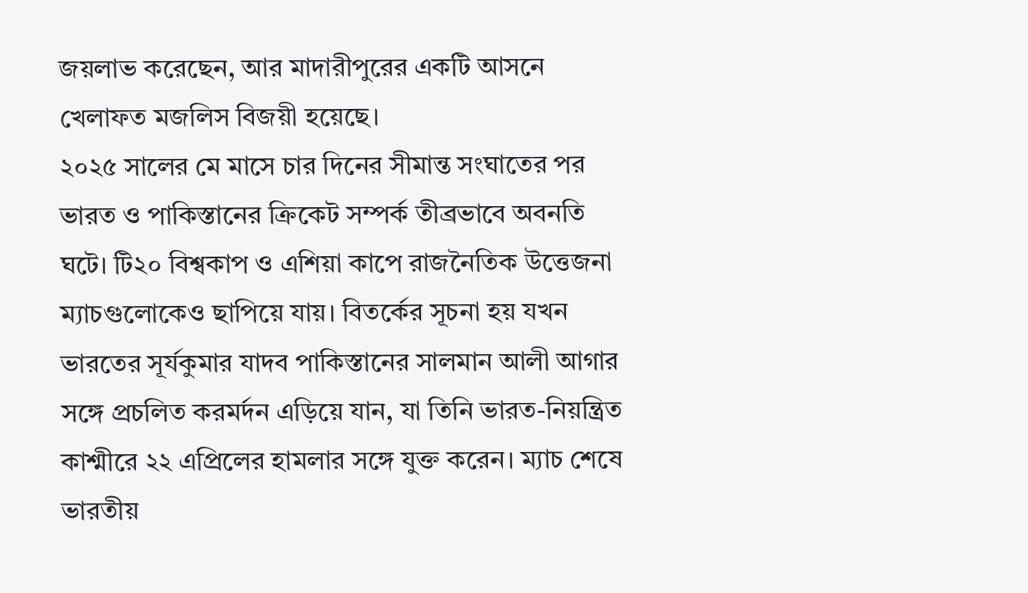জয়লাভ করেছেন, আর মাদারীপুরের একটি আসনে খেলাফত মজলিস বিজয়ী হয়েছে।
২০২৫ সালের মে মাসে চার দিনের সীমান্ত সংঘাতের পর ভারত ও পাকিস্তানের ক্রিকেট সম্পর্ক তীব্রভাবে অবনতি ঘটে। টি২০ বিশ্বকাপ ও এশিয়া কাপে রাজনৈতিক উত্তেজনা ম্যাচগুলোকেও ছাপিয়ে যায়। বিতর্কের সূচনা হয় যখন ভারতের সূর্যকুমার যাদব পাকিস্তানের সালমান আলী আগার সঙ্গে প্রচলিত করমর্দন এড়িয়ে যান, যা তিনি ভারত-নিয়ন্ত্রিত কাশ্মীরে ২২ এপ্রিলের হামলার সঙ্গে যুক্ত করেন। ম্যাচ শেষে ভারতীয়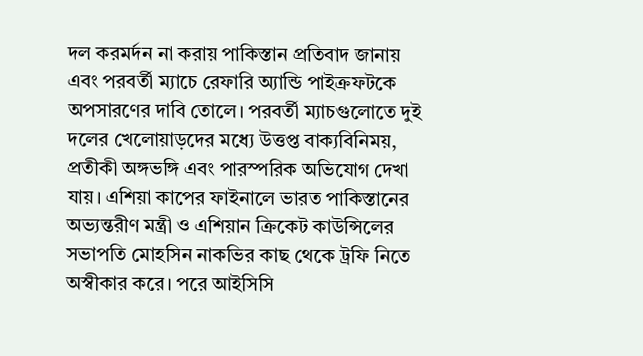দল করমর্দন না করায় পাকিস্তান প্রতিবাদ জানায় এবং পরবর্তী ম্যাচে রেফারি অ্যান্ডি পাইক্রফটকে অপসারণের দাবি তোলে। পরবর্তী ম্যাচগুলোতে দুই দলের খেলোয়াড়দের মধ্যে উত্তপ্ত বাক্যবিনিময়, প্রতীকী অঙ্গভঙ্গি এবং পারস্পরিক অভিযোগ দেখা যায়। এশিয়া কাপের ফাইনালে ভারত পাকিস্তানের অভ্যন্তরীণ মন্ত্রী ও এশিয়ান ক্রিকেট কাউন্সিলের সভাপতি মোহসিন নাকভির কাছ থেকে ট্রফি নিতে অস্বীকার করে। পরে আইসিসি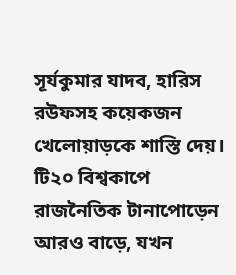সূর্যকুমার যাদব, হারিস রউফসহ কয়েকজন খেলোয়াড়কে শাস্তি দেয়। টি২০ বিশ্বকাপে রাজনৈতিক টানাপোড়েন আরও বাড়ে, যখন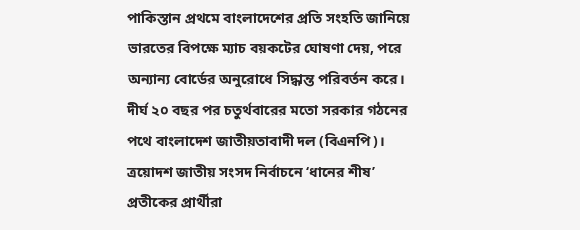পাকিস্তান প্রথমে বাংলাদেশের প্রতি সংহতি জানিয়ে ভারতের বিপক্ষে ম্যাচ বয়কটের ঘোষণা দেয়, পরে অন্যান্য বোর্ডের অনুরোধে সিদ্ধান্ত পরিবর্তন করে।
দীর্ঘ ২০ বছর পর চতুর্থবারের মতো সরকার গঠনের পথে বাংলাদেশ জাতীয়তাবাদী দল (বিএনপি)। ত্রয়োদশ জাতীয় সংসদ নির্বাচনে ‘ধানের শীষ’ প্রতীকের প্রার্থীরা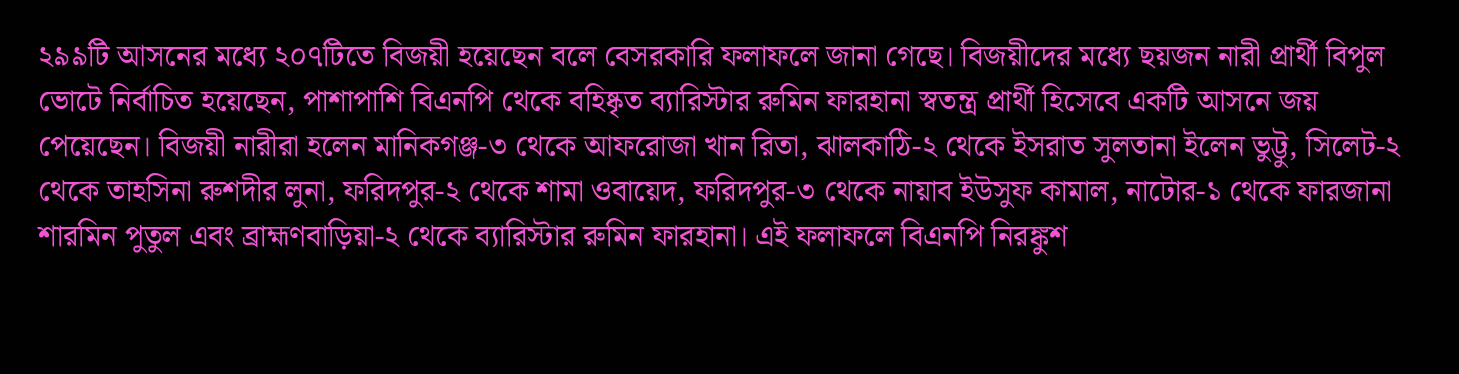২৯৯টি আসনের মধ্যে ২০৭টিতে বিজয়ী হয়েছেন বলে বেসরকারি ফলাফলে জানা গেছে। বিজয়ীদের মধ্যে ছয়জন নারী প্রার্থী বিপুল ভোটে নির্বাচিত হয়েছেন, পাশাপাশি বিএনপি থেকে বহিষ্কৃত ব্যারিস্টার রুমিন ফারহানা স্বতন্ত্র প্রার্থী হিসেবে একটি আসনে জয় পেয়েছেন। বিজয়ী নারীরা হলেন মানিকগঞ্জ-৩ থেকে আফরোজা খান রিতা, ঝালকাঠি-২ থেকে ইসরাত সুলতানা ইলেন ভুট্টু, সিলেট-২ থেকে তাহসিনা রুশদীর লুনা, ফরিদপুর-২ থেকে শামা ওবায়েদ, ফরিদপুর-৩ থেকে নায়াব ইউসুফ কামাল, নাটোর-১ থেকে ফারজানা শারমিন পুতুল এবং ব্রাহ্মণবাড়িয়া-২ থেকে ব্যারিস্টার রুমিন ফারহানা। এই ফলাফলে বিএনপি নিরঙ্কুশ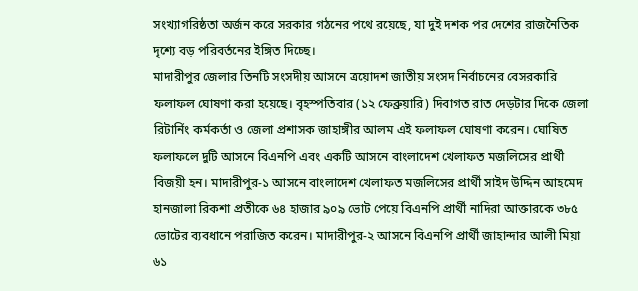সংখ্যাগরিষ্ঠতা অর্জন করে সরকার গঠনের পথে রয়েছে, যা দুই দশক পর দেশের রাজনৈতিক দৃশ্যে বড় পরিবর্তনের ইঙ্গিত দিচ্ছে।
মাদারীপুর জেলার তিনটি সংসদীয় আসনে ত্রয়োদশ জাতীয় সংসদ নির্বাচনের বেসরকারি ফলাফল ঘোষণা করা হয়েছে। বৃহস্পতিবার (১২ ফেব্রুয়ারি) দিবাগত রাত দেড়টার দিকে জেলা রিটার্নিং কর্মকর্তা ও জেলা প্রশাসক জাহাঙ্গীর আলম এই ফলাফল ঘোষণা করেন। ঘোষিত ফলাফলে দুটি আসনে বিএনপি এবং একটি আসনে বাংলাদেশ খেলাফত মজলিসের প্রার্থী বিজয়ী হন। মাদারীপুর-১ আসনে বাংলাদেশ খেলাফত মজলিসের প্রার্থী সাইদ উদ্দিন আহমেদ হানজালা রিকশা প্রতীকে ৬৪ হাজার ৯০৯ ভোট পেয়ে বিএনপি প্রার্থী নাদিরা আক্তারকে ৩৮৫ ভোটের ব্যবধানে পরাজিত করেন। মাদারীপুর-২ আসনে বিএনপি প্রার্থী জাহান্দার আলী মিয়া ৬১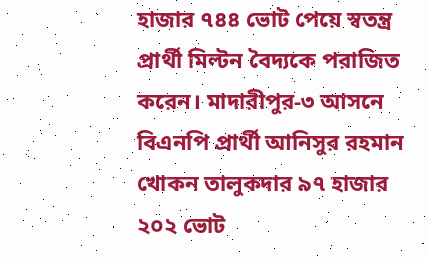হাজার ৭৪৪ ভোট পেয়ে স্বতন্ত্র প্রার্থী মিল্টন বৈদ্যকে পরাজিত করেন। মাদারীপুর-৩ আসনে বিএনপি প্রার্থী আনিসুর রহমান খোকন তালুকদার ৯৭ হাজার ২০২ ভোট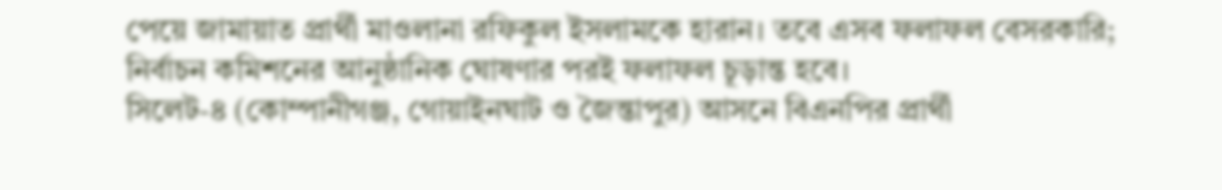পেয়ে জামায়াত প্রার্থী মাওলানা রফিকুল ইসলামকে হারান। তবে এসব ফলাফল বেসরকারি; নির্বাচন কমিশনের আনুষ্ঠানিক ঘোষণার পরই ফলাফল চূড়ান্ত হবে।
সিলেট-৪ (কোম্পানীগঞ্জ, গোয়াইনঘাট ও জৈন্তাপুর) আসনে বিএনপির প্রার্থী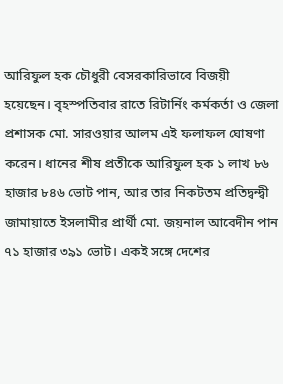আরিফুল হক চৌধুরী বেসরকারিভাবে বিজয়ী হয়েছেন। বৃহস্পতিবার রাতে রিটার্নিং কর্মকর্তা ও জেলা প্রশাসক মো. সারওয়ার আলম এই ফলাফল ঘোষণা করেন। ধানের শীষ প্রতীকে আরিফুল হক ১ লাখ ৮৬ হাজার ৮৪৬ ভোট পান, আর তার নিকটতম প্রতিদ্বন্দ্বী জামায়াতে ইসলামীর প্রার্থী মো. জয়নাল আবেদীন পান ৭১ হাজার ৩৯১ ভোট। একই সঙ্গে দেশের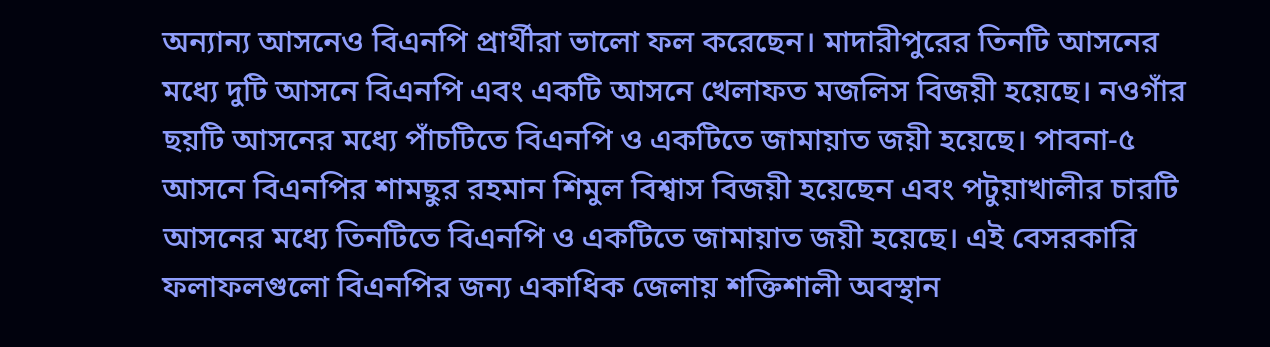অন্যান্য আসনেও বিএনপি প্রার্থীরা ভালো ফল করেছেন। মাদারীপুরের তিনটি আসনের মধ্যে দুটি আসনে বিএনপি এবং একটি আসনে খেলাফত মজলিস বিজয়ী হয়েছে। নওগাঁর ছয়টি আসনের মধ্যে পাঁচটিতে বিএনপি ও একটিতে জামায়াত জয়ী হয়েছে। পাবনা-৫ আসনে বিএনপির শামছুর রহমান শিমুল বিশ্বাস বিজয়ী হয়েছেন এবং পটুয়াখালীর চারটি আসনের মধ্যে তিনটিতে বিএনপি ও একটিতে জামায়াত জয়ী হয়েছে। এই বেসরকারি ফলাফলগুলো বিএনপির জন্য একাধিক জেলায় শক্তিশালী অবস্থান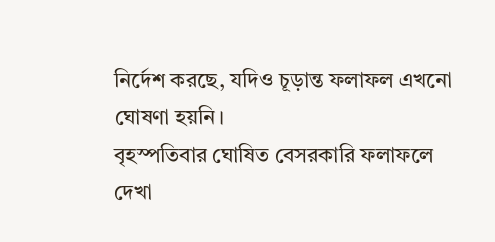নির্দেশ করছে, যদিও চূড়ান্ত ফলাফল এখনো ঘোষণা হয়নি।
বৃহস্পতিবার ঘোষিত বেসরকারি ফলাফলে দেখা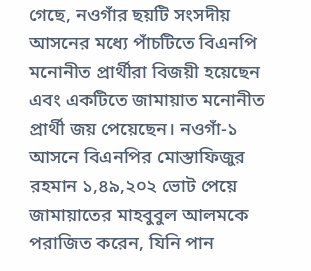গেছে, নওগাঁর ছয়টি সংসদীয় আসনের মধ্যে পাঁচটিতে বিএনপি মনোনীত প্রার্থীরা বিজয়ী হয়েছেন এবং একটিতে জামায়াত মনোনীত প্রার্থী জয় পেয়েছেন। নওগাঁ-১ আসনে বিএনপির মোস্তাফিজুর রহমান ১,৪৯,২০২ ভোট পেয়ে জামায়াতের মাহবুবুল আলমকে পরাজিত করেন, যিনি পান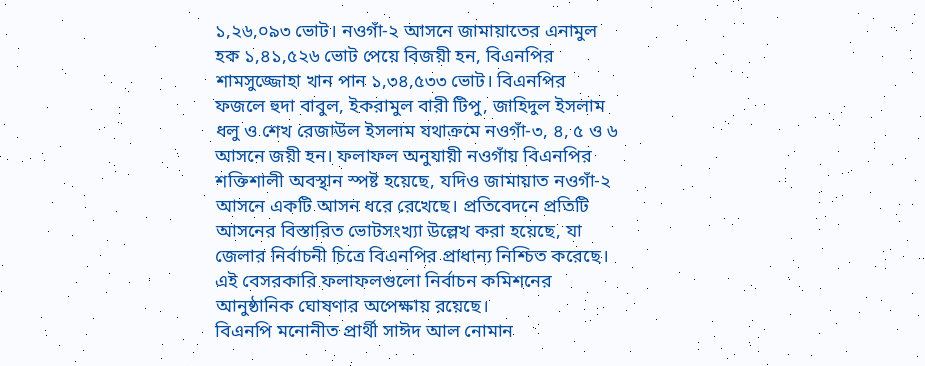১,২৬,০৯৩ ভোট। নওগাঁ-২ আসনে জামায়াতের এনামুল হক ১,৪১,৫২৬ ভোট পেয়ে বিজয়ী হন, বিএনপির শামসুজ্জোহা খান পান ১,৩৪,৫৩৩ ভোট। বিএনপির ফজলে হুদা বাবুল, ইকরামুল বারী টিপু, জাহিদুল ইসলাম ধলু ও শেখ রেজাউল ইসলাম যথাক্রমে নওগাঁ-৩, ৪, ৫ ও ৬ আসনে জয়ী হন। ফলাফল অনুযায়ী নওগাঁয় বিএনপির শক্তিশালী অবস্থান স্পষ্ট হয়েছে, যদিও জামায়াত নওগাঁ-২ আসনে একটি আসন ধরে রেখেছে। প্রতিবেদনে প্রতিটি আসনের বিস্তারিত ভোটসংখ্যা উল্লেখ করা হয়েছে, যা জেলার নির্বাচনী চিত্রে বিএনপির প্রাধান্য নিশ্চিত করেছে। এই বেসরকারি ফলাফলগুলো নির্বাচন কমিশনের আনুষ্ঠানিক ঘোষণার অপেক্ষায় রয়েছে।
বিএনপি মনোনীত প্রার্থী সাঈদ আল নোমান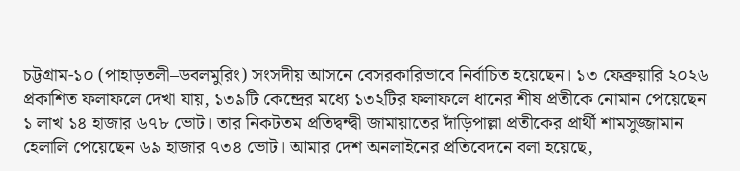চট্টগ্রাম-১০ (পাহাড়তলী–ডবলমুরিং) সংসদীয় আসনে বেসরকারিভাবে নির্বাচিত হয়েছেন। ১৩ ফেব্রুয়ারি ২০২৬ প্রকাশিত ফলাফলে দেখা যায়, ১৩৯টি কেন্দ্রের মধ্যে ১৩২টির ফলাফলে ধানের শীষ প্রতীকে নোমান পেয়েছেন ১ লাখ ১৪ হাজার ৬৭৮ ভোট। তার নিকটতম প্রতিদ্বন্দ্বী জামায়াতের দাঁড়িপাল্লা প্রতীকের প্রার্থী শামসুজ্জামান হেলালি পেয়েছেন ৬৯ হাজার ৭৩৪ ভোট। আমার দেশ অনলাইনের প্রতিবেদনে বলা হয়েছে,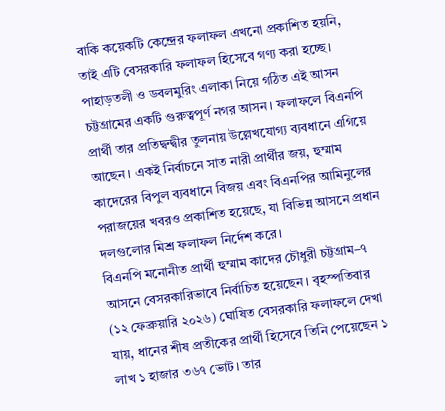বাকি কয়েকটি কেন্দ্রের ফলাফল এখনো প্রকাশিত হয়নি, তাই এটি বেসরকারি ফলাফল হিসেবে গণ্য করা হচ্ছে। পাহাড়তলী ও ডবলমুরিং এলাকা নিয়ে গঠিত এই আসন চট্টগ্রামের একটি গুরুত্বপূর্ণ নগর আসন। ফলাফলে বিএনপি প্রার্থী তার প্রতিদ্বন্দ্বীর তুলনায় উল্লেখযোগ্য ব্যবধানে এগিয়ে আছেন। একই নির্বাচনে সাত নারী প্রার্থীর জয়, হুম্মাম কাদেরের বিপুল ব্যবধানে বিজয় এবং বিএনপির আমিনুলের পরাজয়ের খবরও প্রকাশিত হয়েছে, যা বিভিন্ন আসনে প্রধান দলগুলোর মিশ্র ফলাফল নির্দেশ করে।
বিএনপি মনোনীত প্রার্থী হুম্মাম কাদের চৌধুরী চট্টগ্রাম–৭ আসনে বেসরকারিভাবে নির্বাচিত হয়েছেন। বৃহস্পতিবার (১২ ফেব্রুয়ারি ২০২৬) ঘোষিত বেসরকারি ফলাফলে দেখা যায়, ধানের শীষ প্রতীকের প্রার্থী হিসেবে তিনি পেয়েছেন ১ লাখ ১ হাজার ৩৬৭ ভোট। তার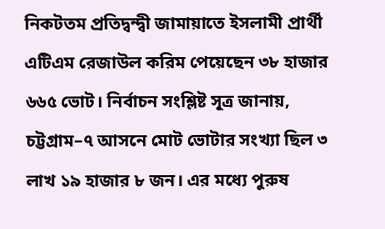নিকটতম প্রতিদ্বন্দ্বী জামায়াতে ইসলামী প্রার্থী এটিএম রেজাউল করিম পেয়েছেন ৩৮ হাজার ৬৬৫ ভোট। নির্বাচন সংশ্লিষ্ট সূত্র জানায়, চট্টগ্রাম–৭ আসনে মোট ভোটার সংখ্যা ছিল ৩ লাখ ১৯ হাজার ৮ জন। এর মধ্যে পুরুষ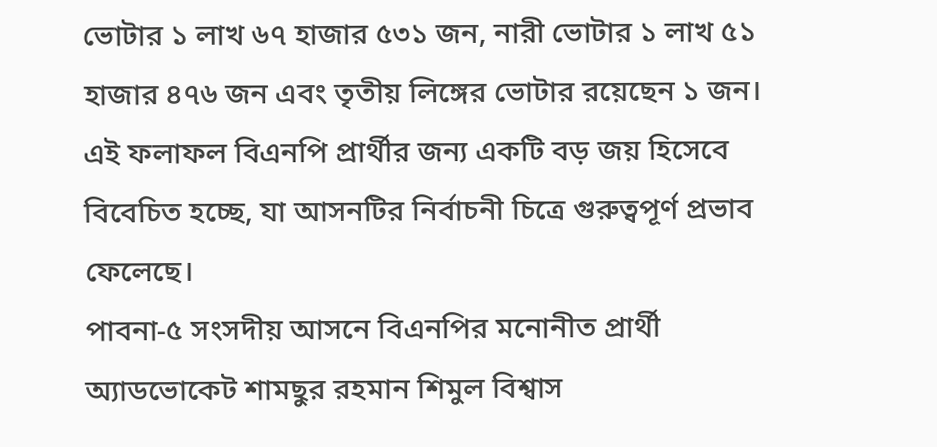ভোটার ১ লাখ ৬৭ হাজার ৫৩১ জন, নারী ভোটার ১ লাখ ৫১ হাজার ৪৭৬ জন এবং তৃতীয় লিঙ্গের ভোটার রয়েছেন ১ জন। এই ফলাফল বিএনপি প্রার্থীর জন্য একটি বড় জয় হিসেবে বিবেচিত হচ্ছে, যা আসনটির নির্বাচনী চিত্রে গুরুত্বপূর্ণ প্রভাব ফেলেছে।
পাবনা-৫ সংসদীয় আসনে বিএনপির মনোনীত প্রার্থী অ্যাডভোকেট শামছুর রহমান শিমুল বিশ্বাস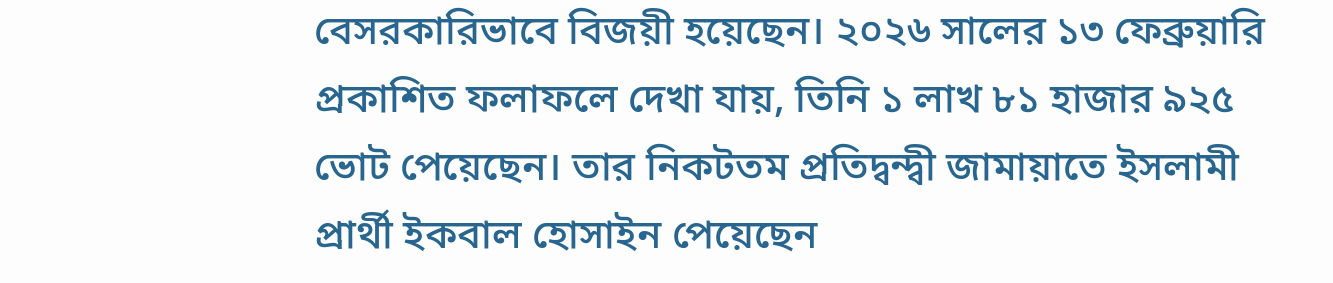বেসরকারিভাবে বিজয়ী হয়েছেন। ২০২৬ সালের ১৩ ফেব্রুয়ারি প্রকাশিত ফলাফলে দেখা যায়, তিনি ১ লাখ ৮১ হাজার ৯২৫ ভোট পেয়েছেন। তার নিকটতম প্রতিদ্বন্দ্বী জামায়াতে ইসলামী প্রার্থী ইকবাল হোসাইন পেয়েছেন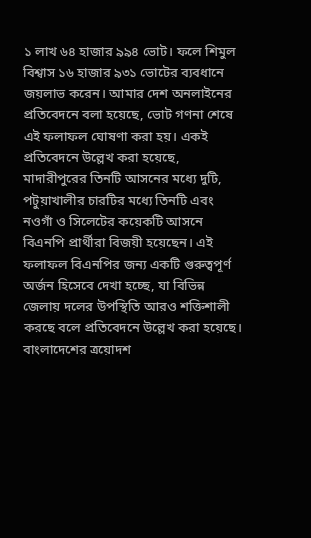১ লাখ ৬৪ হাজার ৯৯৪ ভোট। ফলে শিমুল বিশ্বাস ১৬ হাজার ৯৩১ ভোটের ব্যবধানে জয়লাভ করেন। আমার দেশ অনলাইনের প্রতিবেদনে বলা হয়েছে, ভোট গণনা শেষে এই ফলাফল ঘোষণা করা হয়। একই প্রতিবেদনে উল্লেখ করা হয়েছে, মাদারীপুরের তিনটি আসনের মধ্যে দুটি, পটুয়াখালীর চারটির মধ্যে তিনটি এবং নওগাঁ ও সিলেটের কয়েকটি আসনে বিএনপি প্রার্থীরা বিজয়ী হয়েছেন। এই ফলাফল বিএনপির জন্য একটি গুরুত্বপূর্ণ অর্জন হিসেবে দেখা হচ্ছে, যা বিভিন্ন জেলায় দলের উপস্থিতি আরও শক্তিশালী করছে বলে প্রতিবেদনে উল্লেখ করা হয়েছে।
বাংলাদেশের ত্রয়োদশ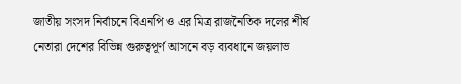জাতীয় সংসদ নির্বাচনে বিএনপি ও এর মিত্র রাজনৈতিক দলের শীর্ষ নেতারা দেশের বিভিন্ন গুরুত্বপূর্ণ আসনে বড় ব্যবধানে জয়লাভ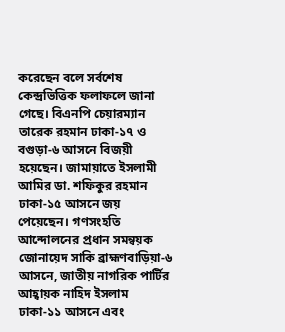করেছেন বলে সর্বশেষ কেন্দ্রভিত্তিক ফলাফলে জানা গেছে। বিএনপি চেয়ারম্যান তারেক রহমান ঢাকা-১৭ ও বগুড়া-৬ আসনে বিজয়ী হয়েছেন। জামায়াতে ইসলামী আমির ডা. শফিকুর রহমান ঢাকা-১৫ আসনে জয় পেয়েছেন। গণসংহতি আন্দোলনের প্রধান সমন্বয়ক জোনায়েদ সাকি ব্রাহ্মণবাড়িয়া-৬ আসনে, জাতীয় নাগরিক পার্টির আহ্বায়ক নাহিদ ইসলাম ঢাকা-১১ আসনে এবং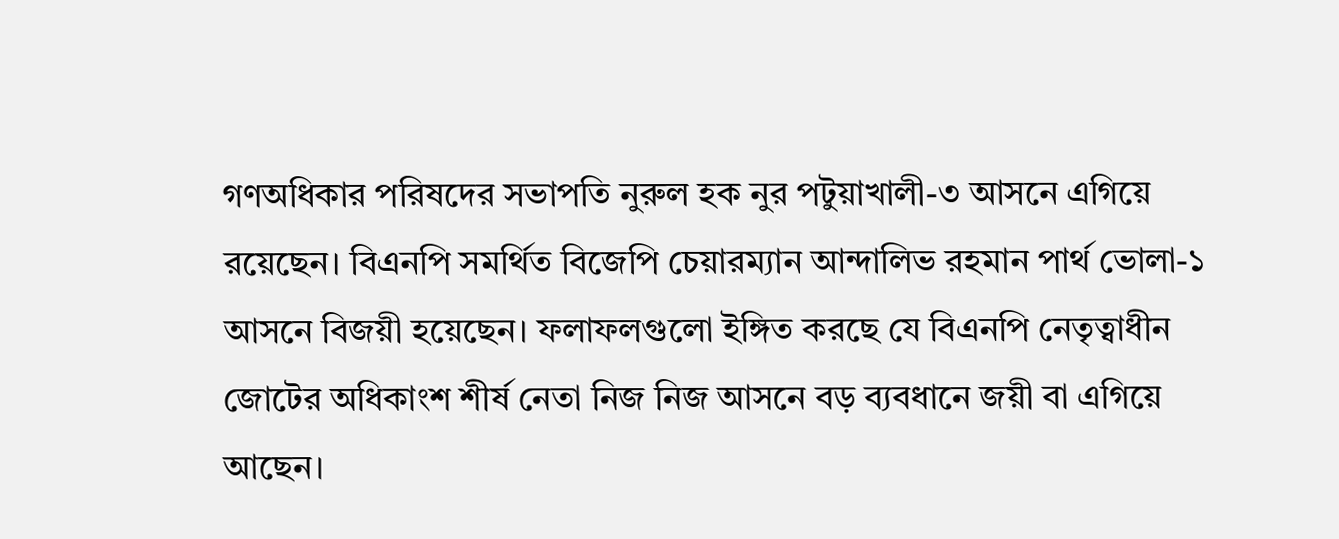গণঅধিকার পরিষদের সভাপতি নুরুল হক নুর পটুয়াখালী-৩ আসনে এগিয়ে রয়েছেন। বিএনপি সমর্থিত বিজেপি চেয়ারম্যান আন্দালিভ রহমান পার্থ ভোলা-১ আসনে বিজয়ী হয়েছেন। ফলাফলগুলো ইঙ্গিত করছে যে বিএনপি নেতৃত্বাধীন জোটের অধিকাংশ শীর্ষ নেতা নিজ নিজ আসনে বড় ব্যবধানে জয়ী বা এগিয়ে আছেন।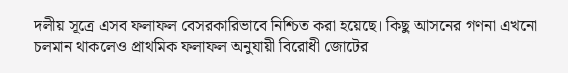দলীয় সূত্রে এসব ফলাফল বেসরকারিভাবে নিশ্চিত করা হয়েছে। কিছু আসনের গণনা এখনো চলমান থাকলেও প্রাথমিক ফলাফল অনুযায়ী বিরোধী জোটের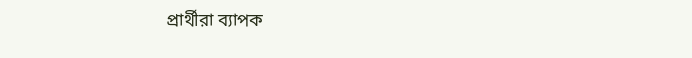প্রার্থীরা ব্যাপক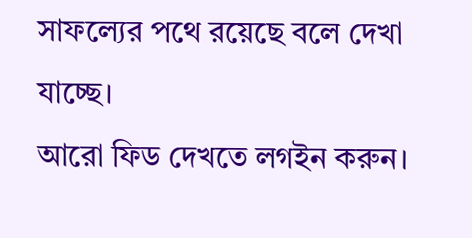সাফল্যের পথে রয়েছে বলে দেখা যাচ্ছে।
আরো ফিড দেখতে লগইন করুন।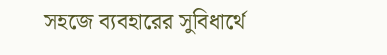সহজে ব্যবহারের সুবিধার্থে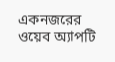একনজরের ওয়েব অ্যাপটি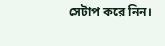সেটাপ করে নিন।